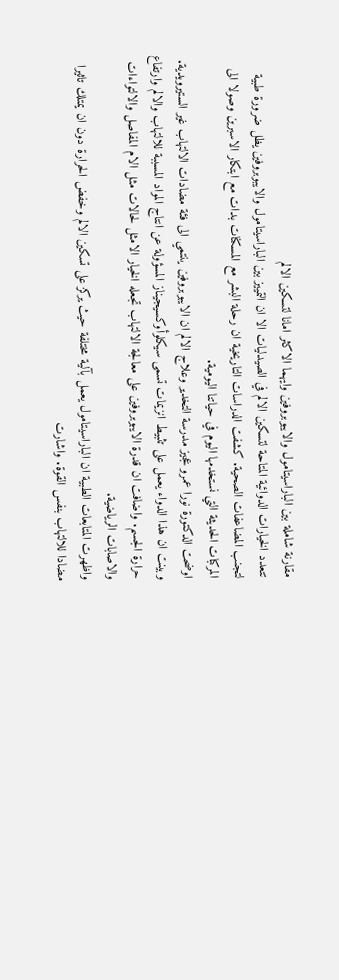مقارنة شاملة بين الباراسيتامول والايبوبروفين وايهما الاكثر امانا لتسكين الالم
تتعدد الخيارات الدوائية المتاحة لتسكين الالم في الصيدليات الا ان التمييز بين الباراسيتامول والايبوبروفين يظل ضرورة طبية لتجنب المضاعفات الصحية. كشفت الدراسات التاريخية ان رحلة البشر مع المسكنات بدات مع ابتكار الاسبرين وصولا الى المركبات الحديثة التي نستخدمها اليوم في حياتنا اليومية.
اوضحت الدكتورة نورا عمرو عجيز مدرسة التخدير وعلاج الالم ان الايبوبروفين ينتمي الى فئة مضادات الالتهاب غير الستيرويدية. وبينت ان هذا الدواء يعمل على تثبيط انزيمات تسمى سيكلوأوكسيجيناز المسؤولة عن انتاج المواد المسببة للالتهاب والالم وارتفاع حرارة الجسم. واضافت ان قدرة الايبوبروفين على معالجة الالتهاب تجعله الخيار الامثل لحالات مثل الام المفاصل والالتواءات والاصابات الرياضية.
واظهرت المتابعات الطبية ان الباراسيتامول يعمل بآلية مختلفة حيث يركز على تسكين الالم وخفض الحرارة دون ان يمتلك تاثيرا مضادا للالتهاب بنفس القوة. واشارت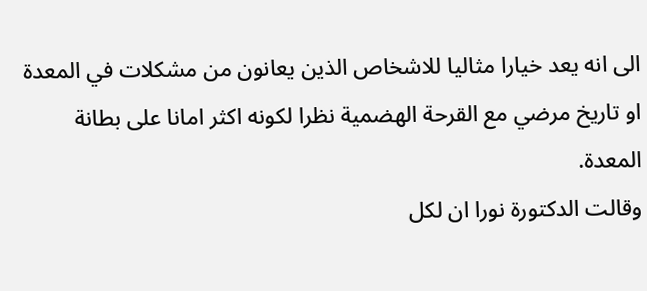الى انه يعد خيارا مثاليا للاشخاص الذين يعانون من مشكلات في المعدة او تاريخ مرضي مع القرحة الهضمية نظرا لكونه اكثر امانا على بطانة المعدة.
وقالت الدكتورة نورا ان لكل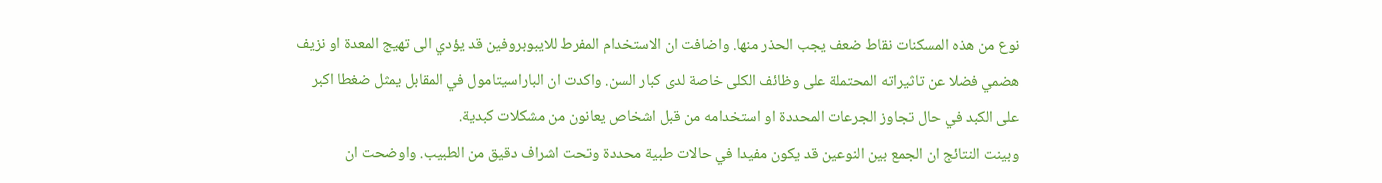نوع من هذه المسكنات نقاط ضعف يجب الحذر منها. واضافت ان الاستخدام المفرط للايبوبروفين قد يؤدي الى تهيج المعدة او نزيف هضمي فضلا عن تاثيراته المحتملة على وظائف الكلى خاصة لدى كبار السن. واكدت ان الباراسيتامول في المقابل يمثل ضغطا اكبر على الكبد في حال تجاوز الجرعات المحددة او استخدامه من قبل اشخاص يعانون من مشكلات كبدية.
وبينت النتائج ان الجمع بين النوعين قد يكون مفيدا في حالات طبية محددة وتحت اشراف دقيق من الطبيب. واوضحت ان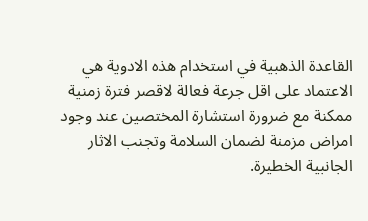القاعدة الذهبية في استخدام هذه الادوية هي الاعتماد على اقل جرعة فعالة لاقصر فترة زمنية ممكنة مع ضرورة استشارة المختصين عند وجود امراض مزمنة لضمان السلامة وتجنب الاثار الجانبية الخطيرة.